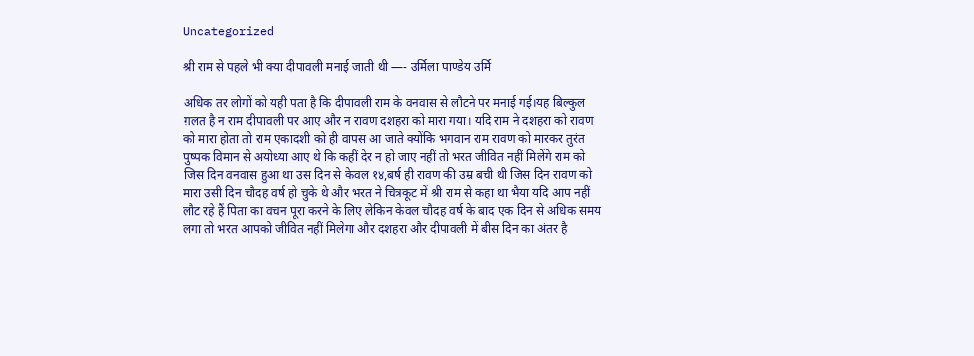Uncategorized

श्री राम से पहले भी क्या दीपावली मनाई जाती थी —- उर्मिला पाण्डेय उर्मि

अधिक तर लोगों को यही पता है कि दीपावली राम के वनवास से लौटने पर मनाई गई।यह बिल्कुल ग़लत है न राम दीपावली पर आए और न रावण दशहरा को मारा गया। यदि राम ने दशहरा को रावण को मारा होता तो राम एकादशी को ही वापस आ जाते क्योंकि भगवान राम रावण को मारकर तुरंत पुष्पक विमान से अयोध्या आए थे कि कहीं देर न हो जाए नहीं तो भरत जीवित नहीं मिलेंगे राम को जिस दिन वनवास हुआ था उस दिन से केवल १४,बर्ष ही रावण की उम्र बची थी जिस दिन रावण को मारा उसी दिन चौदह वर्ष हो चुके थे और भरत ने चित्रकूट में श्री राम से कहा था भैया यदि आप नहीं लौट रहे हैं पिता का वचन पूरा करने के लिए लेकिन केवल चौदह वर्ष के बाद एक दिन से अधिक समय लगा तो भरत आपको जीवित नहीं मिलेगा और दशहरा और दीपावली में बीस दिन का अंतर है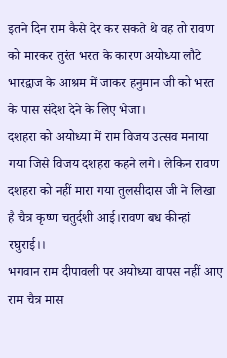इतने दिन राम कैसे देर कर सकते थे वह तो रावण को मारकर तुरंत भरत के कारण अयोध्या लौटे भारद्वाज के आश्रम में जाकर हनुमान जी को भरत के पास संदेश देने के लिए भेजा।
दशहरा को अयोध्या में राम विजय उत्सव मनाया गया जिसे विजय दशहरा कहने लगे। लेकिन रावण दशहरा को नहीं मारा गया तुलसीदास जी ने लिखा है चैत्र कृष्ण चतुर्दशी आई।रावण बध कीन्हां रघुराई।।
भगवान राम दीपावली पर अयोध्या वापस नहीं आए राम चैत्र मास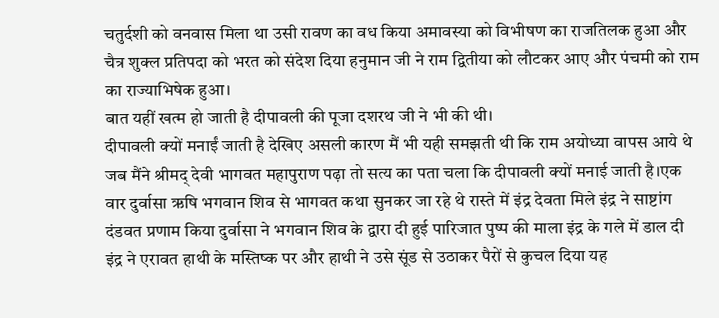चतुर्दशी को वनवास मिला था उसी रावण का वध किया अमावस्या को विभीषण का राजतिलक हुआ और चैत्र शुक्ल प्रतिपदा को भरत को संदेश दिया हनुमान जी ने राम द्वितीया को लौटकर आए और पंचमी को राम का राज्याभिषेक हुआ।
बात यहीं खत्म हो जाती है दीपावली की पूजा दशरथ जी ने भी की थी।
दीपावली क्यों मनाईं जाती है देखिए असली कारण मैं भी यही समझती थी कि राम अयोध्या वापस आये थे जब मैंने श्रीमद् देवी भागवत महापुराण पढ़ा तो सत्य का पता चला कि दीपावली क्यों मनाई जाती है।एक वार दुर्वासा ऋषि भगवान शिव से भागवत कथा सुनकर जा रहे थे रास्ते में इंद्र देवता मिले इंद्र ने साष्टांग दंडवत प्रणाम किया दुर्वासा ने भगवान शिव के द्वारा दी हुई पारिजात पुष्प की माला इंद्र के गले में डाल दी इंद्र ने एरावत हाथी के मस्तिष्क पर और हाथी ने उसे सूंड से उठाकर पैरों से कुचल दिया यह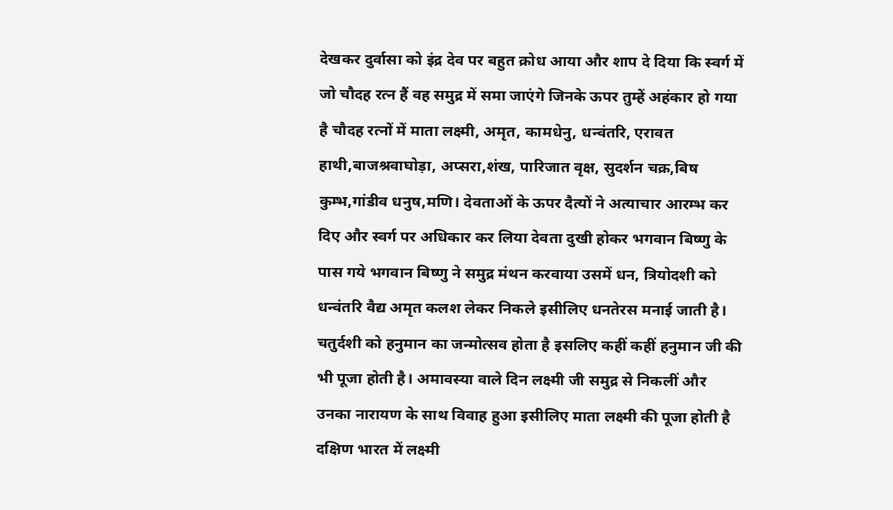देखकर दुर्वासा को इंद्र देव पर बहुत क्रोध आया और शाप दे दिया कि स्वर्ग में जो चौदह रत्न हैं वह समुद्र में समा जाएंगे जिनके ऊपर तुम्हें अहंकार हो गया है चौदह रत्नों में माता लक्ष्मी, अमृत, कामधेनु, धन्वंतरि, एरावत हाथी,बाजश्रवाघोड़ा, अप्सरा,शंख, पारिजात वृक्ष, सुदर्शन चक्र,बिष कुम्भ,गांडीव धनुष,मणि। देवताओं के ऊपर दैत्यों ने अत्याचार आरम्भ कर दिए और स्वर्ग पर अधिकार कर लिया देवता दुखी होकर भगवान बिष्णु के पास गये भगवान बिष्णु ने समुद्र मंथन करवाया उसमें धन, त्रियोदशी को धन्वंतरि वैद्य अमृत कलश लेकर निकले इसीलिए धनतेरस मनाई जाती है। चतुर्दशी को हनुमान का जन्मोत्सव होता है इसलिए कहीं कहीं हनुमान जी की भी पूजा होती है। अमावस्या वाले दिन लक्ष्मी जी समुद्र से निकलीं और उनका नारायण के साथ विवाह हुआ इसीलिए माता लक्ष्मी की पूजा होती है दक्षिण भारत में लक्ष्मी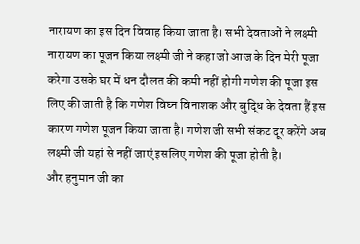नारायण का इस दिन विवाह किया जाता है। सभी देवताओं ने लक्ष्मी नारायण का पूजन किया लक्ष्मी जी ने कहा जो आज के दिन मेरी पूजा करेगा उसके घर में धन दौलत की कमी नहीं होगी गणेश की पूजा इस लिए की जाती है कि गणेश विघ्न विनाशक और बुद्धि के देवता हैं इस कारण गणेश पूजन किया जाता है। गणेश जी सभी संकट दूर करेंगे अब लक्ष्मी जी यहां से नहीं जाएं इसलिए गणेश की पूजा होती है।
और हनुमान जी का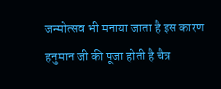जन्मोत्सव भी मनाया जाता है इस कारण हनुमान जी की पूजा होती है चैत्र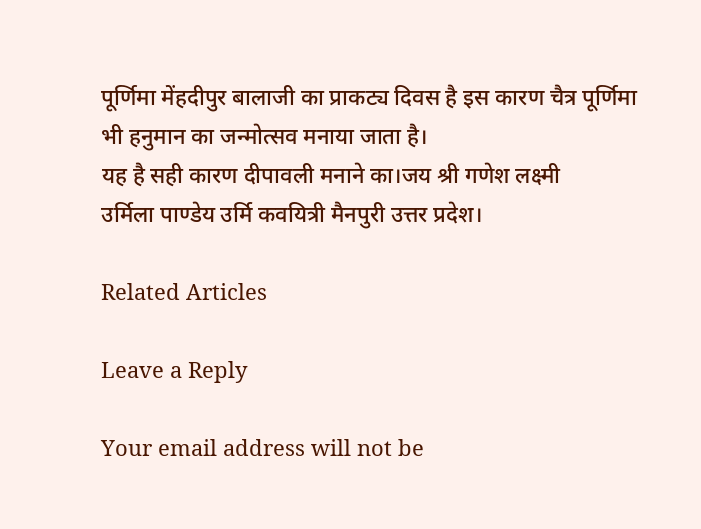पूर्णिमा मेंहदीपुर बालाजी का प्राकट्य दिवस है इस कारण चैत्र पूर्णिमा भी हनुमान का जन्मोत्सव मनाया जाता है।
यह है सही कारण दीपावली मनाने का।जय श्री गणेश लक्ष्मी
उर्मिला पाण्डेय उर्मि कवयित्री मैनपुरी उत्तर प्रदेश।

Related Articles

Leave a Reply

Your email address will not be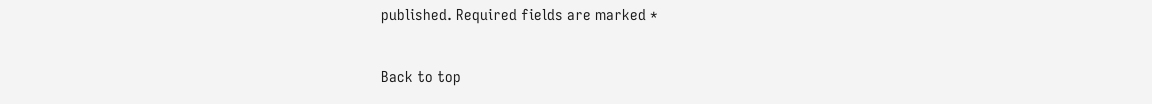published. Required fields are marked *

Back to top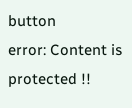button
error: Content is protected !!